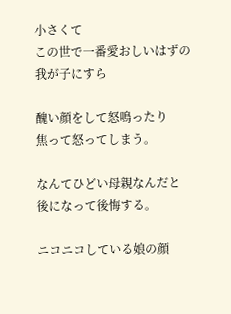小さくて
この世で一番愛おしいはずの
我が子にすら

醜い顔をして怒鳴ったり
焦って怒ってしまう。

なんてひどい母親なんだと
後になって後悔する。

ニコニコしている娘の顔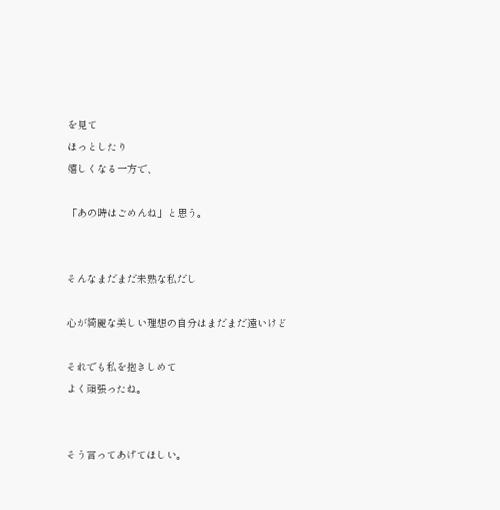を見て
ほっとしたり
嬉しくなる一方で、

「あの時はごめんね」と思う。


そんなまだまだ未熟な私だし

心が綺麗な美しい理想の自分はまだまだ遠いけど

それでも私を抱きしめて
よく頑張ったね。


そう言ってあげてほしい。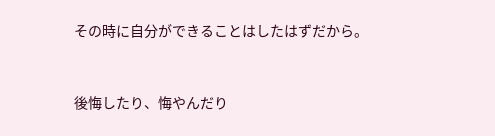その時に自分ができることはしたはずだから。


後悔したり、悔やんだり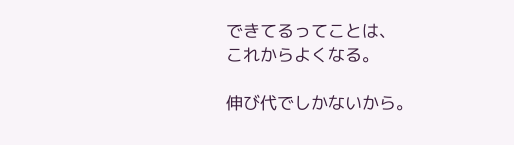できてるってことは、
これからよくなる。

伸び代でしかないから。